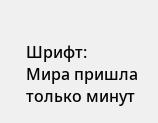Шрифт:
Мира пришла только минут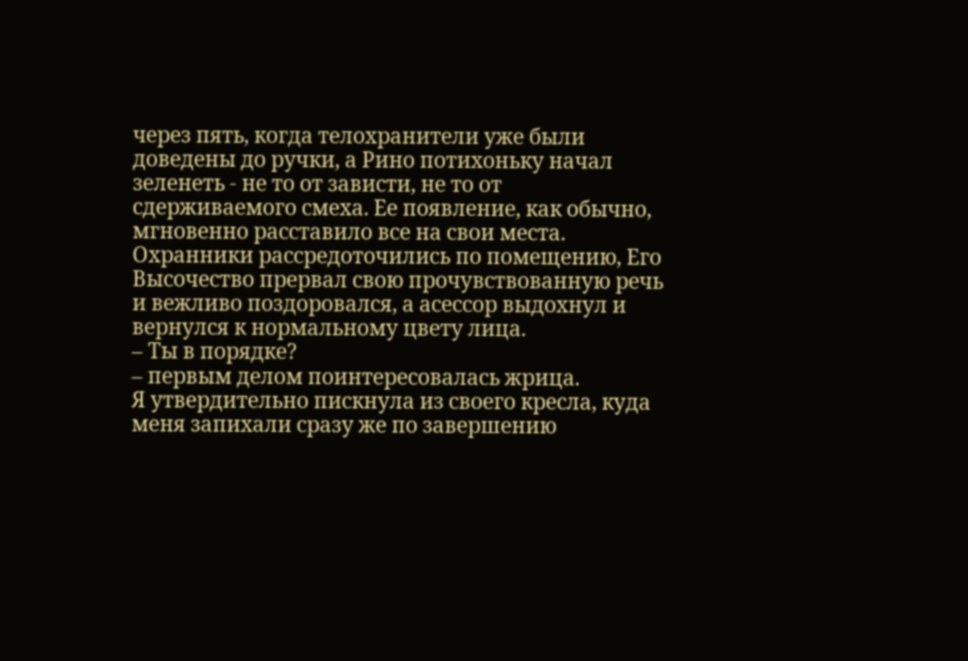через пять, когда телохранители уже были доведены до ручки, а Рино потихоньку начал зеленеть - не то от зависти, не то от сдерживаемого смеха. Ее появление, как обычно, мгновенно расставило все на свои места. Охранники рассредоточились по помещению, Его Высочество прервал свою прочувствованную речь и вежливо поздоровался, а асессор выдохнул и вернулся к нормальному цвету лица.
– Ты в порядке?
– первым делом поинтересовалась жрица.
Я утвердительно пискнула из своего кресла, куда меня запихали сразу же по завершению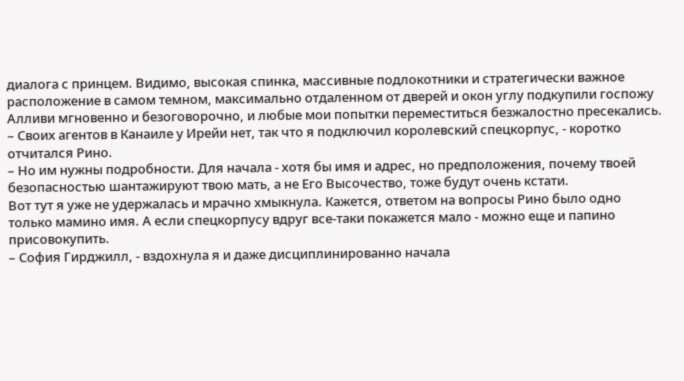диалога с принцем. Видимо, высокая спинка, массивные подлокотники и стратегически важное расположение в самом темном, максимально отдаленном от дверей и окон углу подкупили госпожу Алливи мгновенно и безоговорочно, и любые мои попытки переместиться безжалостно пресекались.
– Своих агентов в Канаиле у Ирейи нет, так что я подключил королевский спецкорпус, - коротко отчитался Рино.
– Но им нужны подробности. Для начала - хотя бы имя и адрес, но предположения, почему твоей безопасностью шантажируют твою мать, а не Его Высочество, тоже будут очень кстати.
Вот тут я уже не удержалась и мрачно хмыкнула. Кажется, ответом на вопросы Рино было одно только мамино имя. А если спецкорпусу вдруг все-таки покажется мало - можно еще и папино присовокупить.
– София Гирджилл, - вздохнула я и даже дисциплинированно начала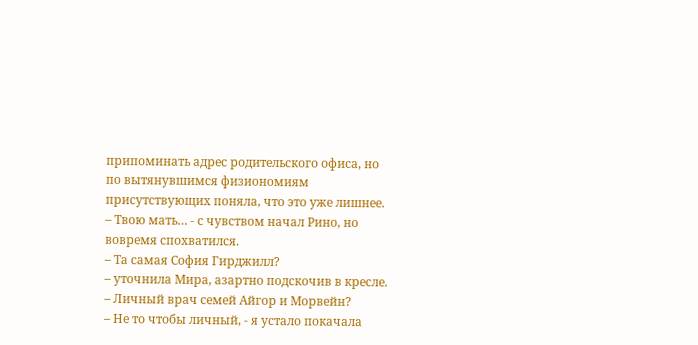припоминать адрес родительского офиса, но по вытянувшимся физиономиям присутствующих поняла, что это уже лишнее.
– Твою мать… - с чувством начал Рино, но вовремя спохватился.
– Та самая София Гирджилл?
– уточнила Мира, азартно подскочив в кресле.
– Личный врач семей Айгор и Морвейн?
– Не то чтобы личный, - я устало покачала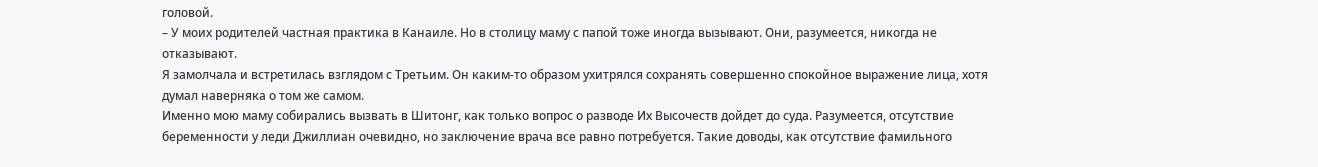головой.
– У моих родителей частная практика в Канаиле. Но в столицу маму с папой тоже иногда вызывают. Они, разумеется, никогда не отказывают.
Я замолчала и встретилась взглядом с Третьим. Он каким-то образом ухитрялся сохранять совершенно спокойное выражение лица, хотя думал наверняка о том же самом.
Именно мою маму собирались вызвать в Шитонг, как только вопрос о разводе Их Высочеств дойдет до суда. Разумеется, отсутствие беременности у леди Джиллиан очевидно, но заключение врача все равно потребуется. Такие доводы, как отсутствие фамильного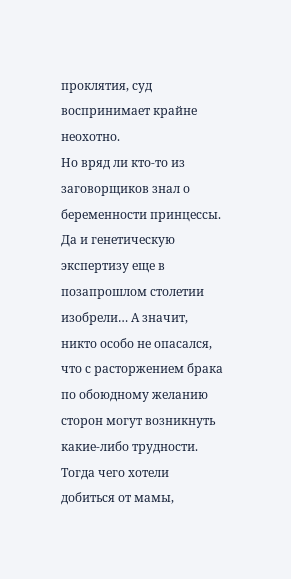проклятия, суд воспринимает крайне неохотно.
Но вряд ли кто-то из заговорщиков знал о беременности принцессы. Да и генетическую экспертизу еще в позапрошлом столетии изобрели… А значит, никто особо не опасался, что с расторжением брака по обоюдному желанию сторон могут возникнуть какие-либо трудности.
Тогда чего хотели добиться от мамы,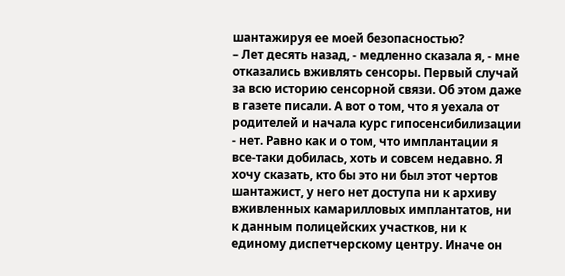шантажируя ее моей безопасностью?
– Лет десять назад, - медленно сказала я, - мне отказались вживлять сенсоры. Первый случай за всю историю сенсорной связи. Об этом даже в газете писали. А вот о том, что я уехала от родителей и начала курс гипосенсибилизации - нет. Равно как и о том, что имплантации я все-таки добилась, хоть и совсем недавно. Я хочу сказать, кто бы это ни был этот чертов шантажист, у него нет доступа ни к архиву вживленных камарилловых имплантатов, ни к данным полицейских участков, ни к единому диспетчерскому центру. Иначе он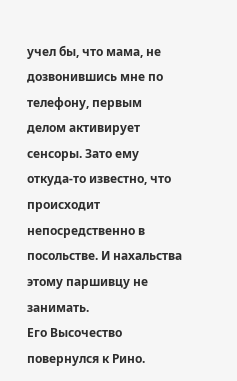учел бы, что мама, не дозвонившись мне по телефону, первым делом активирует сенсоры. Зато ему откуда-то известно, что происходит непосредственно в посольстве. И нахальства этому паршивцу не занимать.
Его Высочество повернулся к Рино.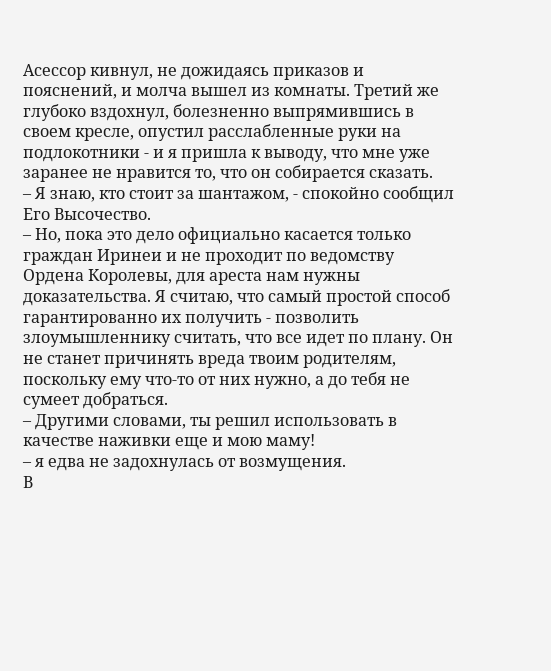Асессор кивнул, не дожидаясь приказов и пояснений, и молча вышел из комнаты. Третий же глубоко вздохнул, болезненно выпрямившись в своем кресле, опустил расслабленные руки на подлокотники - и я пришла к выводу, что мне уже заранее не нравится то, что он собирается сказать.
– Я знаю, кто стоит за шантажом, - спокойно сообщил Его Высочество.
– Но, пока это дело официально касается только граждан Иринеи и не проходит по ведомству Ордена Королевы, для ареста нам нужны доказательства. Я считаю, что самый простой способ гарантированно их получить - позволить злоумышленнику считать, что все идет по плану. Он не станет причинять вреда твоим родителям, поскольку ему что-то от них нужно, а до тебя не сумеет добраться.
– Другими словами, ты решил использовать в качестве наживки еще и мою маму!
– я едва не задохнулась от возмущения.
В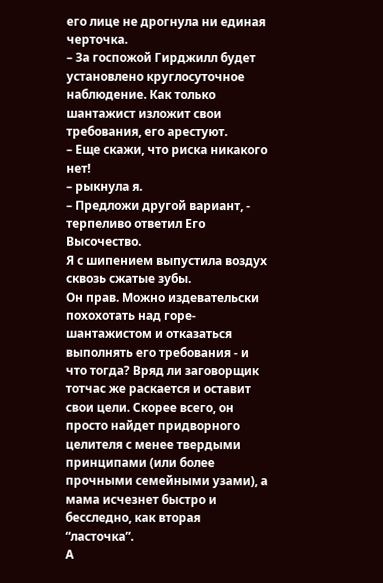его лице не дрогнула ни единая черточка.
– За госпожой Гирджилл будет установлено круглосуточное наблюдение. Как только шантажист изложит свои требования, его арестуют.
– Еще скажи, что риска никакого нет!
– рыкнула я.
– Предложи другой вариант, - терпеливо ответил Его Высочество.
Я с шипением выпустила воздух сквозь сжатые зубы.
Он прав. Можно издевательски похохотать над горе-шантажистом и отказаться выполнять его требования - и что тогда? Вряд ли заговорщик тотчас же раскается и оставит свои цели. Скорее всего, он просто найдет придворного целителя с менее твердыми принципами (или более прочными семейными узами), а мама исчезнет быстро и бесследно, как вторая “ласточка”.
А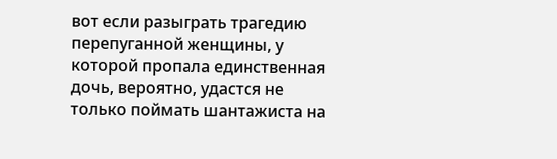вот если разыграть трагедию перепуганной женщины, у которой пропала единственная дочь, вероятно, удастся не только поймать шантажиста на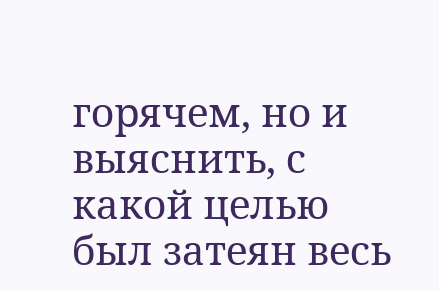горячем, но и выяснить, с какой целью был затеян весь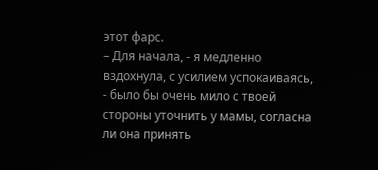этот фарс.
– Для начала, - я медленно вздохнула, с усилием успокаиваясь, - было бы очень мило с твоей стороны уточнить у мамы, согласна ли она принять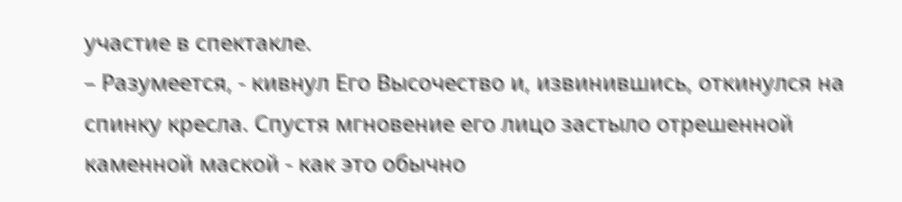участие в спектакле.
– Разумеется, - кивнул Его Высочество и, извинившись, откинулся на спинку кресла. Спустя мгновение его лицо застыло отрешенной каменной маской - как это обычно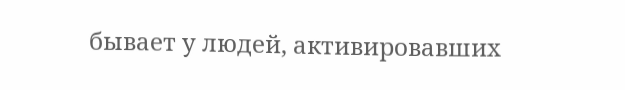бывает у людей, активировавших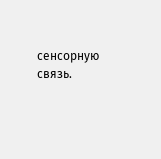сенсорную связь.